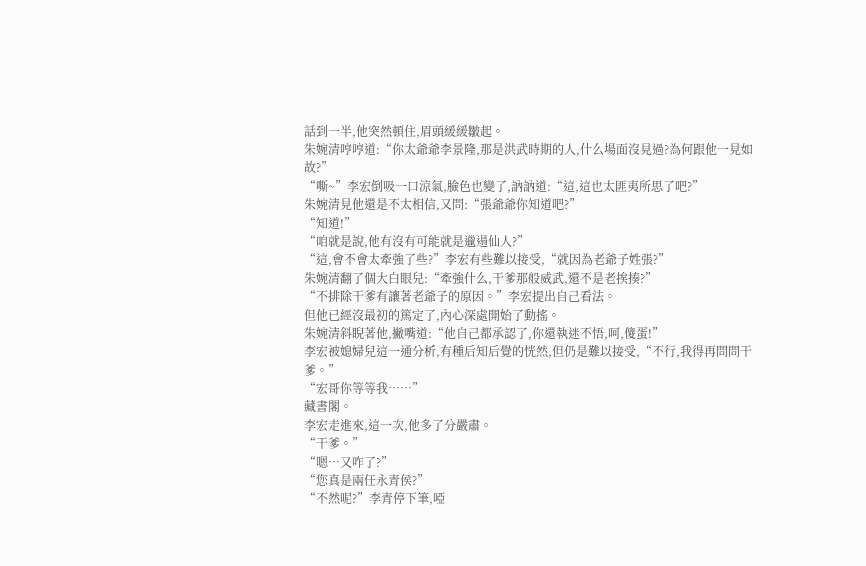話到一半,他突然頓住,眉頭緩緩皺起。
朱婉清哼哼道:“你太爺爺李景隆,那是洪武時期的人,什么場面沒見過?為何跟他一見如故?”
“嘶~”李宏倒吸一口涼氣,臉色也變了,訥訥道:“這,這也太匪夷所思了吧?”
朱婉清見他還是不太相信,又問:“張爺爺你知道吧?”
“知道!”
“咱就是說,他有沒有可能就是邋遢仙人?”
“這,會不會太牽強了些?”李宏有些難以接受,“就因為老爺子姓張?”
朱婉清翻了個大白眼兒:“牽強什么,干爹那般威武,還不是老挨揍?”
“不排除干爹有讓著老爺子的原因。”李宏提出自己看法。
但他已經沒最初的篤定了,內心深處開始了動搖。
朱婉清斜睨著他,撇嘴道:“他自己都承認了,你還執迷不悟,呵,傻蛋!”
李宏被媳婦兒這一通分析,有種后知后覺的恍然,但仍是難以接受,“不行,我得再問問干爹。”
“宏哥你等等我……”
藏書閣。
李宏走進來,這一次,他多了分嚴肅。
“干爹。”
“嗯…又咋了?”
“您真是兩任永青侯?”
“不然呢?”李青停下筆,啞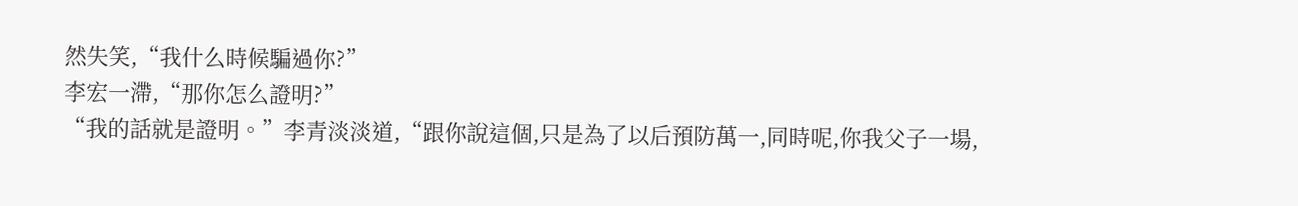然失笑,“我什么時候騙過你?”
李宏一滯,“那你怎么證明?”
“我的話就是證明。”李青淡淡道,“跟你說這個,只是為了以后預防萬一,同時呢,你我父子一場,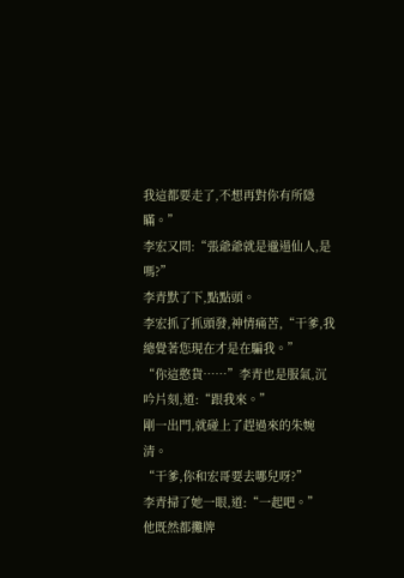我這都要走了,不想再對你有所隱瞞。”
李宏又問:“張爺爺就是邋遢仙人,是嗎?”
李青默了下,點點頭。
李宏抓了抓頭發,神情痛苦,“干爹,我總覺著您現在才是在騙我。”
“你這憨貨……”李青也是服氣,沉吟片刻,道:“跟我來。”
剛一出門,就碰上了趕過來的朱婉清。
“干爹,你和宏哥要去哪兒呀?”
李青掃了她一眼,道:“一起吧。”
他既然都攤牌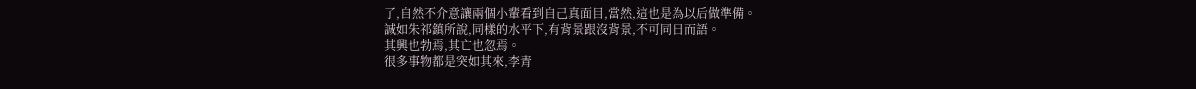了,自然不介意讓兩個小輩看到自己真面目,當然,這也是為以后做準備。
誠如朱祁鎮所說,同樣的水平下,有背景跟沒背景,不可同日而語。
其興也勃焉,其亡也忽焉。
很多事物都是突如其來,李青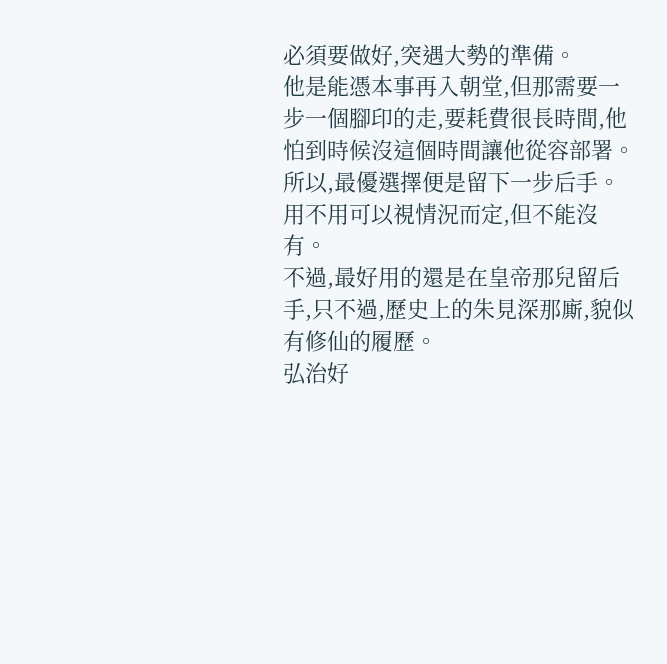必須要做好,突遇大勢的準備。
他是能憑本事再入朝堂,但那需要一步一個腳印的走,要耗費很長時間,他怕到時候沒這個時間讓他從容部署。
所以,最優選擇便是留下一步后手。
用不用可以視情況而定,但不能沒有。
不過,最好用的還是在皇帝那兒留后手,只不過,歷史上的朱見深那廝,貌似有修仙的履歷。
弘治好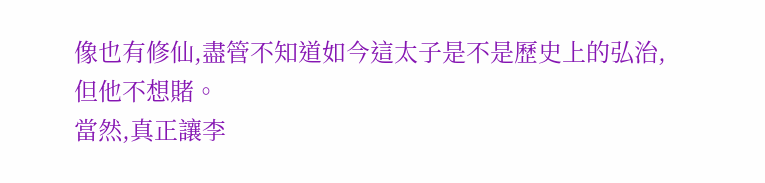像也有修仙,盡管不知道如今這太子是不是歷史上的弘治,但他不想賭。
當然,真正讓李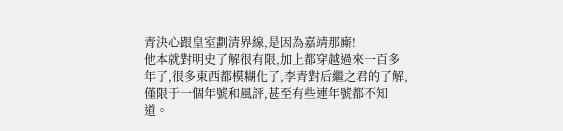青決心跟皇室劃清界線,是因為嘉靖那廝!
他本就對明史了解很有限,加上都穿越過來一百多年了,很多東西都模糊化了,李青對后繼之君的了解,僅限于一個年號和風評,甚至有些連年號都不知道。